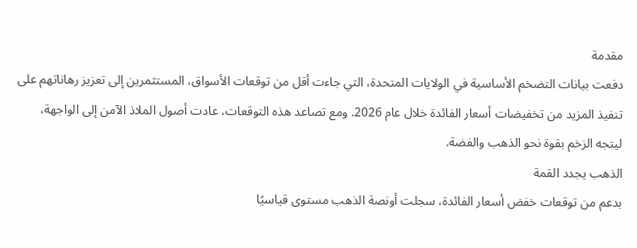مقدمة
دفعت بيانات التضخم الأساسية في الولايات المتحدة، التي جاءت أقل من توقعات الأسواق، المستثمرين إلى تعزيز رهاناتهم على تنفيذ المزيد من تخفيضات أسعار الفائدة خلال عام 2026. ومع تصاعد هذه التوقعات، عادت أصول الملاذ الآمن إلى الواجهة، ليتجه الزخم بقوة نحو الذهب والفضة.
الذهب يجدد القمة
بدعم من توقعات خفض أسعار الفائدة، سجلت أونصة الذهب مستوى قياسيًا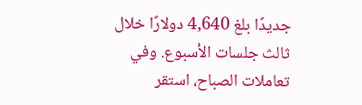جديدًا بلغ 4,640 دولارًا خلال ثالث جلسات الأسبوع. وفي تعاملات الصباح، استقر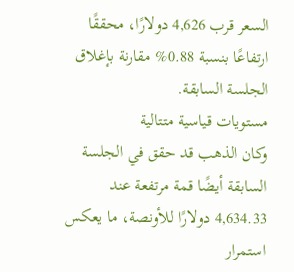السعر قرب 4,626 دولارًا، محققًا ارتفاعًا بنسبة 0.88% مقارنة بإغلاق الجلسة السابقة.
مستويات قياسية متتالية
وكان الذهب قد حقق في الجلسة السابقة أيضًا قمة مرتفعة عند 4,634.33 دولارًا للأونصة، ما يعكس استمرار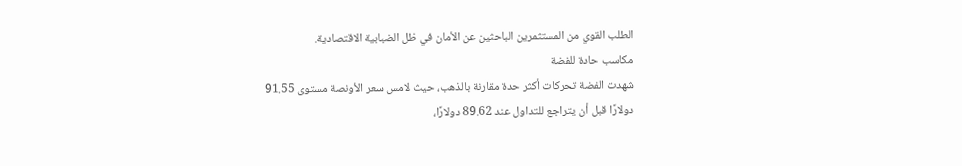الطلب القوي من المستثمرين الباحثين عن الأمان في ظل الضبابية الاقتصادية.
مكاسب حادة للفضة
شهدت الفضة تحركات أكثر حدة مقارنة بالذهب، حيث لامس سعر الأونصة مستوى 91.55 دولارًا قبل أن يتراجع للتداول عند 89.62 دولارًا،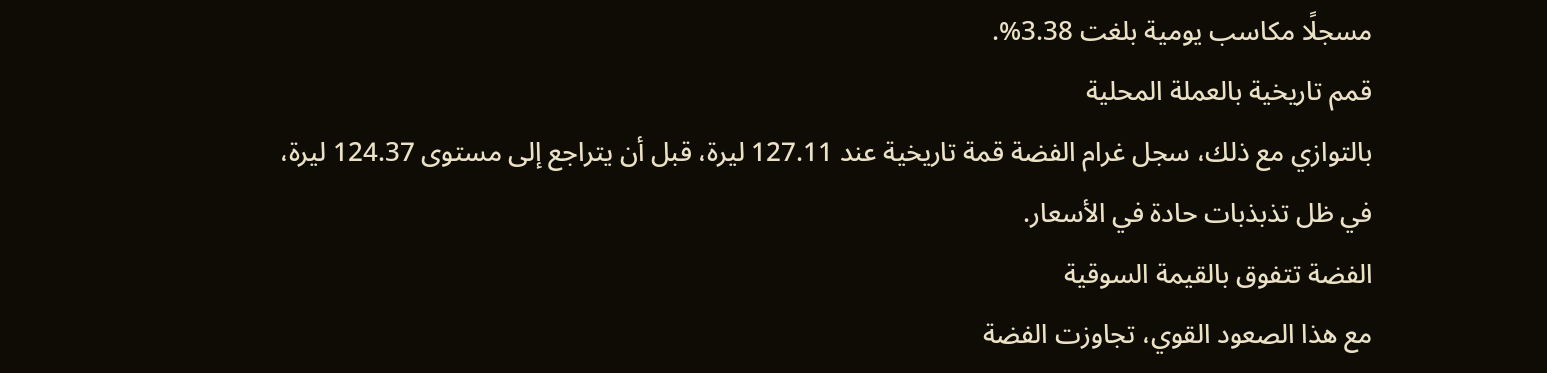مسجلًا مكاسب يومية بلغت 3.38%.
قمم تاريخية بالعملة المحلية
بالتوازي مع ذلك، سجل غرام الفضة قمة تاريخية عند 127.11 ليرة، قبل أن يتراجع إلى مستوى 124.37 ليرة، في ظل تذبذبات حادة في الأسعار.
الفضة تتفوق بالقيمة السوقية
مع هذا الصعود القوي، تجاوزت الفضة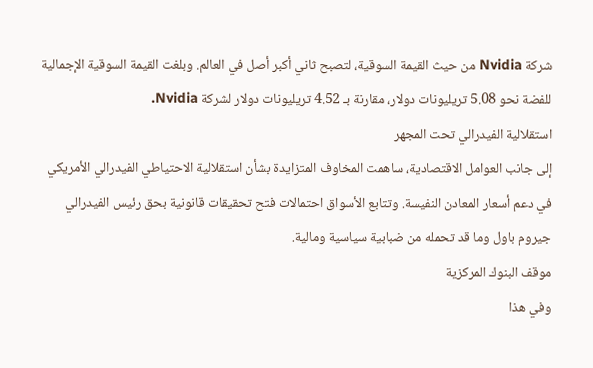شركة Nvidia من حيث القيمة السوقية، لتصبح ثاني أكبر أصل في العالم. وبلغت القيمة السوقية الإجمالية للفضة نحو 5.08 تريليونات دولار، مقارنة بـ 4.52 تريليونات دولار لشركة Nvidia.
استقلالية الفيدرالي تحت المجهر
إلى جانب العوامل الاقتصادية، ساهمت المخاوف المتزايدة بشأن استقلالية الاحتياطي الفيدرالي الأمريكي في دعم أسعار المعادن النفيسة. وتتابع الأسواق احتمالات فتح تحقيقات قانونية بحق رئيس الفيدرالي جيروم باول وما قد تحمله من ضبابية سياسية ومالية.
موقف البنوك المركزية
وفي هذا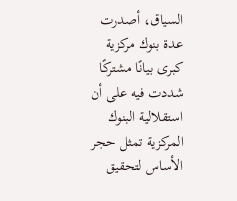السياق، أصدرت عدة بنوك مركزية كبرى بيانًا مشتركًا شددت فيه على أن استقلالية البنوك المركزية تمثل حجر الأساس لتحقيق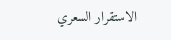الاستقرار السعري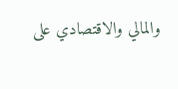والمالي والاقتصادي على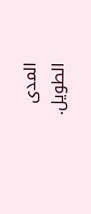المدى الطويل.